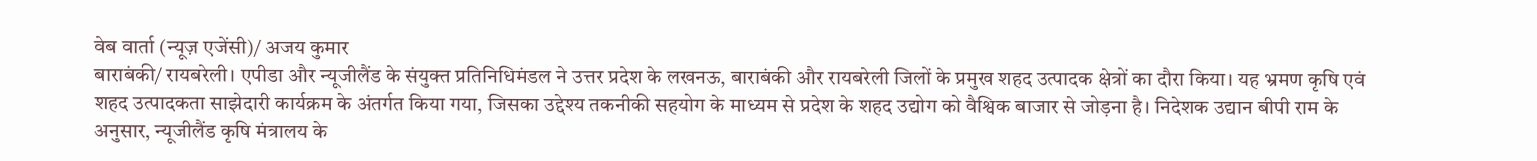वेब वार्ता (न्यूज़ एजेंसी)/ अजय कुमार
बाराबंकी/ रायबरेली। एपीडा और न्यूजीलैंड के संयुक्त प्रतिनिधिमंडल ने उत्तर प्रदेश के लखनऊ, बाराबंकी और रायबरेली जिलों के प्रमुख शहद उत्पादक क्षेत्रों का दौरा किया। यह भ्रमण कृषि एवं शहद उत्पादकता साझेदारी कार्यक्रम के अंतर्गत किया गया, जिसका उद्देश्य तकनीकी सहयोग के माध्यम से प्रदेश के शहद उद्योग को वैश्विक बाजार से जोड़ना है। निदेशक उद्यान बीपी राम के अनुसार, न्यूजीलैंड कृषि मंत्रालय के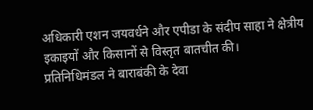अधिकारी एशन जयवर्धने और एपीडा के संदीप साहा ने क्षेत्रीय इकाइयों और किसानों से विस्तृत बातचीत की।
प्रतिनिधिमंडल ने बाराबंकी के देवा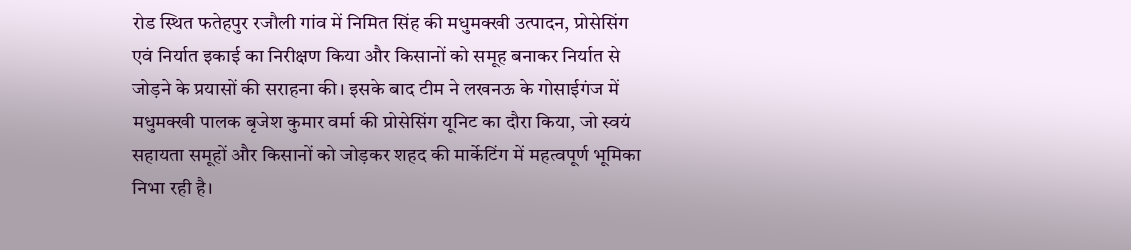रोड स्थित फतेहपुर रजौली गांव में निमित सिंह की मधुमक्खी उत्पादन, प्रोसेसिंग एवं निर्यात इकाई का निरीक्षण किया और किसानों को समूह बनाकर निर्यात से जोड़ने के प्रयासों की सराहना की। इसके बाद टीम ने लखनऊ के गोसाईगंज में मधुमक्खी पालक बृजेश कुमार वर्मा की प्रोसेसिंग यूनिट का दौरा किया, जो स्वयं सहायता समूहों और किसानों को जोड़कर शहद की मार्केटिंग में महत्वपूर्ण भूमिका निभा रही है।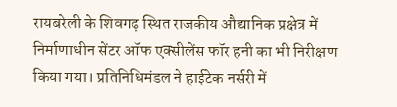रायबरेली के शिवगढ़ स्थित राजकीय औद्यानिक प्रक्षेत्र में निर्माणाधीन सेंटर ऑफ एक्सीलेंस फॉर हनी का भी निरीक्षण किया गया। प्रतिनिधिमंडल ने हाईटेक नर्सरी में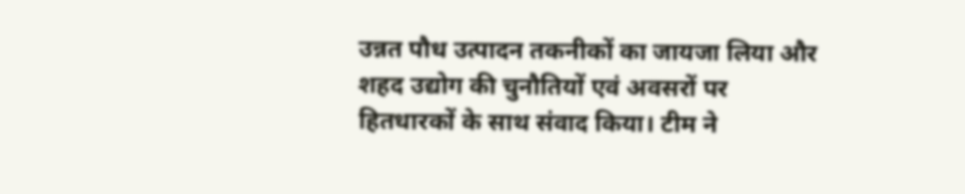उन्नत पौध उत्पादन तकनीकों का जायजा लिया और शहद उद्योग की चुनौतियों एवं अवसरों पर हितधारकों के साथ संवाद किया। टीम ने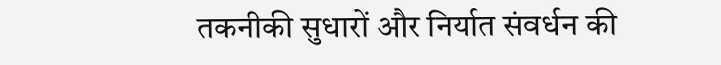तकनीकी सुधारों और निर्यात संवर्धन की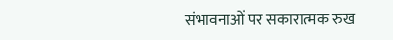संभावनाओं पर सकारात्मक रुख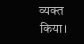व्यक्त किया।